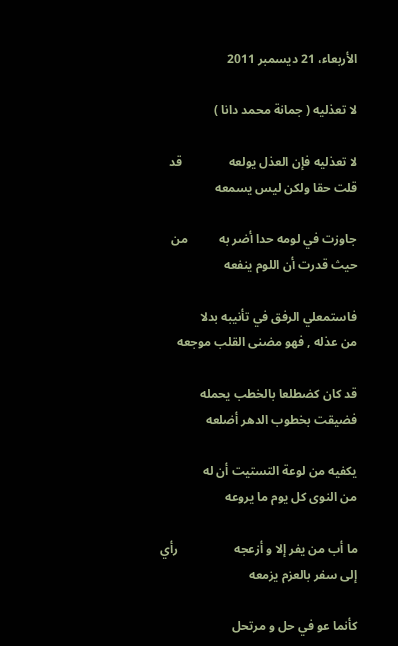الأربعاء، 21 ديسمبر 2011

لا تعذليه ( جمانة محمد دانا )

لا تعذليه فإن العذل يولعه               قد قلت حقا ولكن ليس يسمعه

جاوزت في لومه حدا أضر به          من حيث قدرت أن اللوم ينفعه

فاستمعلي الرفق في تأنيبه بدلا           من عذله , فهو مضنى القلب موجعه

قد كان كضطلعا بالخطب يحمله          فضيقت بخطوب الدهر أضلعه

يكفيه من لوعة التستيت أن له              من النوى كل يوم ما يروعه

ما أب من يفر إلا و أزعجه                  رأي إلى سفر بالعزم يزمعه

كأنما عو في حل و مرتحل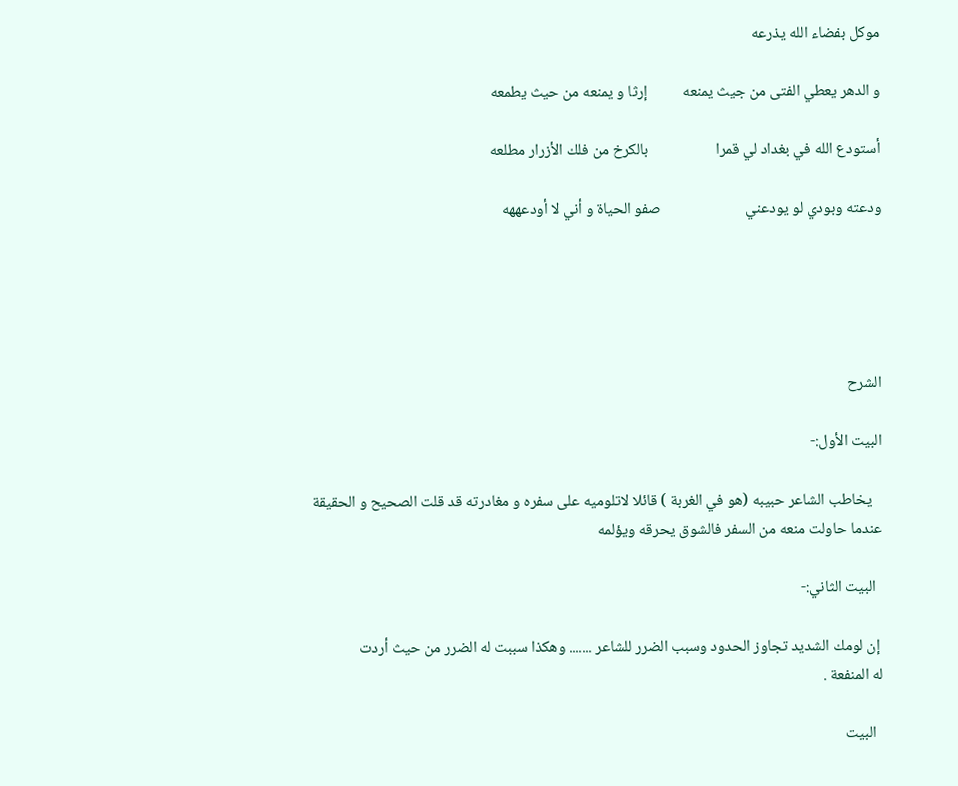موكل بفضاء الله يذرعه

و الدهر يعطي الفتى من جيث يمنعه          إرثا و يمنعه من حيث يطمعه

أستودع الله في بغداد لي قمرا                   بالكرخ من فلك الأزرار مطلعه

ودعته وبودي لو يودعني                        صفو الحياة و أني لا أودعههه





الشرح

البيت الأول:-

   يخاطب الشاعر حبيبه (هو في الغربة ) قائلا لاتلوميه على سفره و مغادرته قد قلت الصحيح و الحقيقة
عندما حاولت منعه من السفر فالشوق يحرقه ويؤلمه

  البيت الثاني:-

 إن لومك الشديد تجاوز الحدود وسبب الضرر للشاعر ....... وهكذا سببت له الضرر من حيث أردت
له المنفعة .

  البيت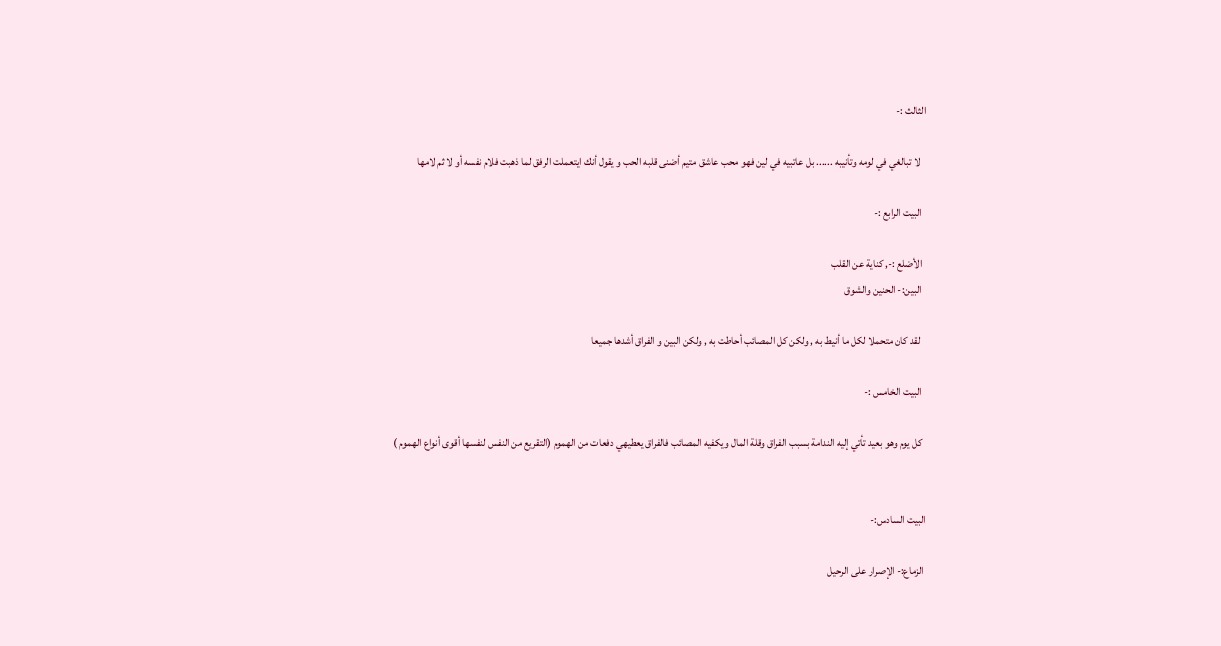الثالث :-

   لا تبالغي في لومه وتأنيبه ...... بل عاتبيه في لين فهو محب عاشق متيم أضنى قلبه الحب و يقول أنك ايتعملت الرفق لما ذهبت فلام نفسه أو لا ثم لامها

  البيت الرابع :-

  الأضلع :-, كناية عن القلب
  البين:- الحنين والشوق

   لقد كان متحملا لكل ما أنيط به , ولكن كل المصائب أحاطت به , ولكن البين و الفراق أشدها جميعا

  البيت الخامس :-

  كل يوم وهو بعيد تأتي إليه الندامة بسبب الفراق وقلة المال ويكفيه المصائب فالفراق يعطيهي دفعات من الهموم (التقريع من النفس لنفسها أقوى أنواع الهموم )


البيت السادس:-

 الزماع:- الإصرار على الرحيل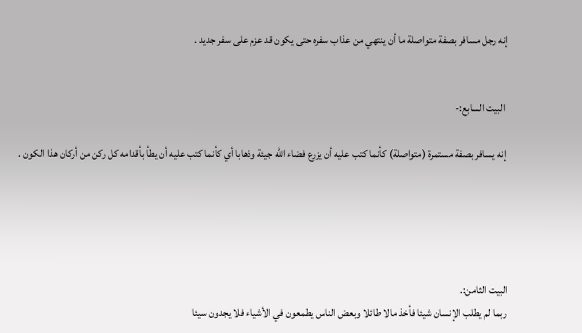إنه رجل مسافر بصفة متواصلة ما أن ينتهي من عذاب سفره حتى يكون قد عزم على سفر جديد .


 البيت السابع:-

 إنه يسافر بصفة مستمرة (متواصلة) كأنما كتب عليه أن يزرع فضاء الله جيئة وذهابا أي كأنما كتب عليه أن يطأ بأقدامه كل ركن من أركان هذا الكون .





البيت الثامن:.
ربما لم يطلب الإنسان شيئا فأخذ مالا طائلا وبعض الناس يطمعون في الأشياء فلا يجدون سيئا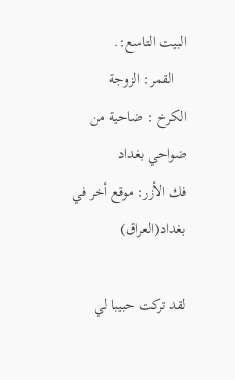البيت التاسع:.
   القمر: الزوجة
الكرخ : ضاحية من ضواحي بغداد
فك الأزر: موقع أخر في بغداد(العراق)

لقد تركت حبيبا لي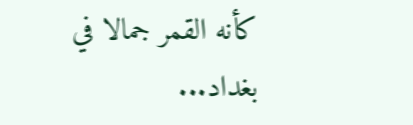كأنه القمر جمالا في بغداد...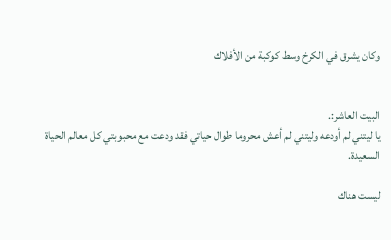وكان يشرق في الكرخ وسط كوكبة من الأفلاك


البيت العاشر:.
يا ليتني لم أودعه وليتني لم أعش محروما طوال حياتي فقد ودعت مع محبوبتي كل معالم الحياة السعيدة.

ليست هناك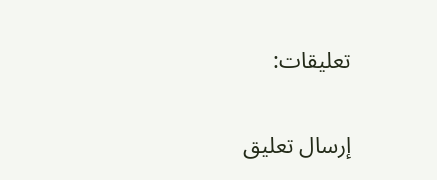تعليقات:

إرسال تعليق